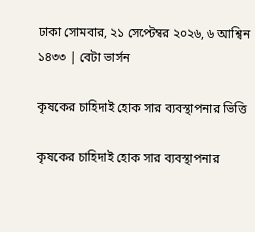ঢাকা সোমবার, ২১ সেপ্টেম্বর ২০২৬, ৬ আশ্বিন ১৪৩৩ | বেটা ভার্সন

কৃষকের চাহিদাই হোক সার ব্যবস্থাপনার ভিত্তি

কৃষকের চাহিদাই হোক সার ব্যবস্থাপনার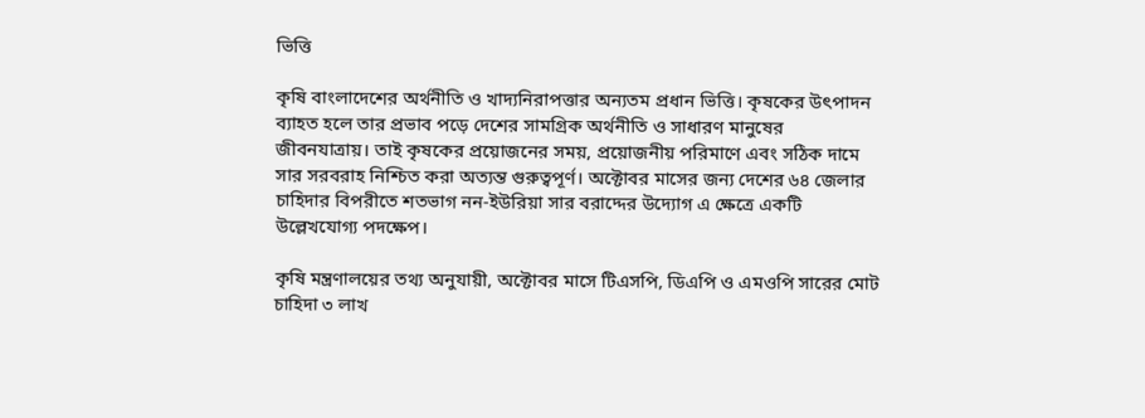ভিত্তি

কৃষি বাংলাদেশের অর্থনীতি ও খাদ্যনিরাপত্তার অন্যতম প্রধান ভিত্তি। কৃষকের উৎপাদন ব্যাহত হলে তার প্রভাব পড়ে দেশের সামগ্রিক অর্থনীতি ও সাধারণ মানুষের জীবনযাত্রায়। তাই কৃষকের প্রয়োজনের সময়, প্রয়োজনীয় পরিমাণে এবং সঠিক দামে সার সরবরাহ নিশ্চিত করা অত্যন্ত গুরুত্বপূর্ণ। অক্টোবর মাসের জন্য দেশের ৬৪ জেলার চাহিদার বিপরীতে শতভাগ নন-ইউরিয়া সার বরাদ্দের উদ্যোগ এ ক্ষেত্রে একটি উল্লেখযোগ্য পদক্ষেপ।

কৃষি মন্ত্রণালয়ের তথ্য অনুযায়ী, অক্টোবর মাসে টিএসপি, ডিএপি ও এমওপি সারের মোট চাহিদা ৩ লাখ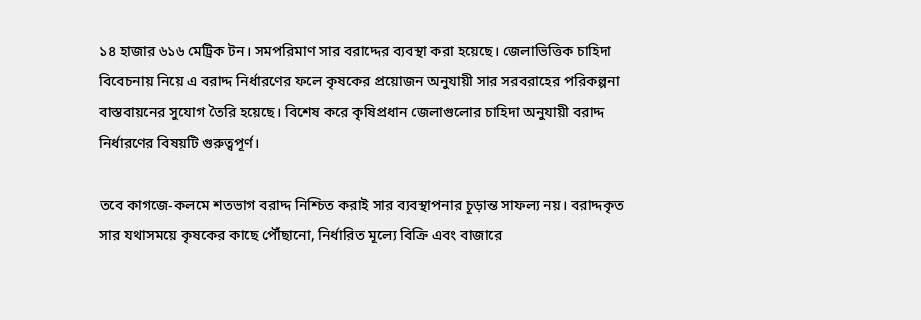১৪ হাজার ৬১৬ মেট্রিক টন। সমপরিমাণ সার বরাদ্দের ব্যবস্থা করা হয়েছে। জেলাভিত্তিক চাহিদা বিবেচনায় নিয়ে এ বরাদ্দ নির্ধারণের ফলে কৃষকের প্রয়োজন অনুযায়ী সার সরবরাহের পরিকল্পনা বাস্তবায়নের সুযোগ তৈরি হয়েছে। বিশেষ করে কৃষিপ্রধান জেলাগুলোর চাহিদা অনুযায়ী বরাদ্দ নির্ধারণের বিষয়টি গুরুত্বপূর্ণ।

তবে কাগজে-কলমে শতভাগ বরাদ্দ নিশ্চিত করাই সার ব্যবস্থাপনার চূড়ান্ত সাফল্য নয়। বরাদ্দকৃত সার যথাসময়ে কৃষকের কাছে পৌঁছানো, নির্ধারিত মূল্যে বিক্রি এবং বাজারে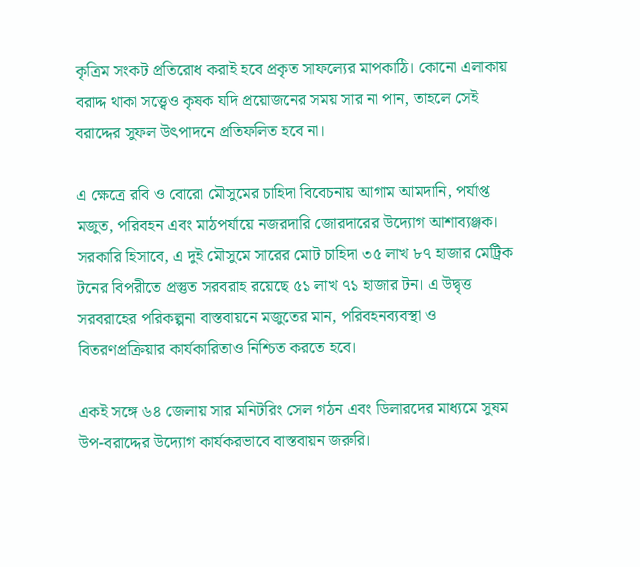কৃত্রিম সংকট প্রতিরোধ করাই হবে প্রকৃত সাফল্যের মাপকাঠি। কোনো এলাকায় বরাদ্দ থাকা সত্ত্বেও কৃষক যদি প্রয়োজনের সময় সার না পান, তাহলে সেই বরাদ্দের সুফল উৎপাদনে প্রতিফলিত হবে না।

এ ক্ষেত্রে রবি ও বোরো মৌসুমের চাহিদা বিবেচনায় আগাম আমদানি, পর্যাপ্ত মজুত, পরিবহন এবং মাঠপর্যায়ে নজরদারি জোরদারের উদ্যোগ আশাব্যঞ্জক। সরকারি হিসাবে, এ দুই মৌসুমে সারের মোট চাহিদা ৩৫ লাখ ৮৭ হাজার মেট্রিক টনের বিপরীতে প্রস্তুত সরবরাহ রয়েছে ৫১ লাখ ৭১ হাজার টন। এ উদ্বৃত্ত সরবরাহের পরিকল্পনা বাস্তবায়নে মজুতের মান, পরিবহনব্যবস্থা ও বিতরণপ্রক্রিয়ার কার্যকারিতাও নিশ্চিত করতে হবে।

একই সঙ্গে ৬৪ জেলায় সার মনিটরিং সেল গঠন এবং ডিলারদের মাধ্যমে সুষম উপ-বরাদ্দের উদ্যোগ কার্যকরভাবে বাস্তবায়ন জরুরি।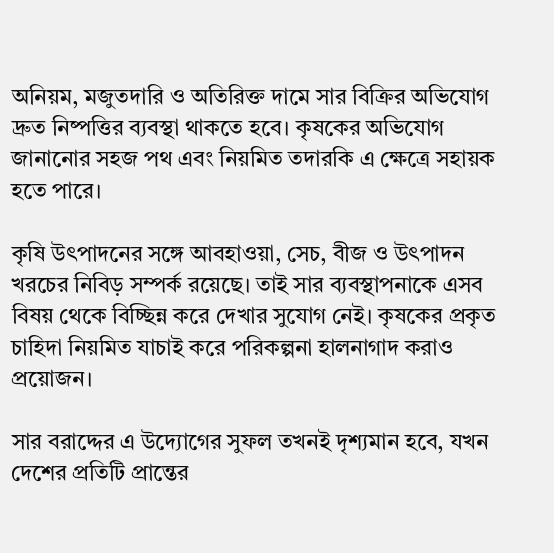অনিয়ম, মজুতদারি ও অতিরিক্ত দামে সার বিক্রির অভিযোগ দ্রুত নিষ্পত্তির ব্যবস্থা থাকতে হবে। কৃষকের অভিযোগ জানানোর সহজ পথ এবং নিয়মিত তদারকি এ ক্ষেত্রে সহায়ক হতে পারে।

কৃষি উৎপাদনের সঙ্গে আবহাওয়া, সেচ, বীজ ও উৎপাদন খরচের নিবিড় সম্পর্ক রয়েছে। তাই সার ব্যবস্থাপনাকে এসব বিষয় থেকে বিচ্ছিন্ন করে দেখার সুযোগ নেই। কৃষকের প্রকৃত চাহিদা নিয়মিত যাচাই করে পরিকল্পনা হালনাগাদ করাও প্রয়োজন।

সার বরাদ্দের এ উদ্যোগের সুফল তখনই দৃশ্যমান হবে, যখন দেশের প্রতিটি প্রান্তের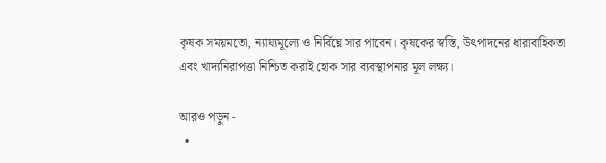কৃষক সময়মতো, ন্যায্যমূল্যে ও নির্বিঘ্নে সার পাবেন। কৃষকের স্বস্তি, উৎপাদনের ধারাবাহিকতা এবং খাদ্যনিরাপত্তা নিশ্চিত করাই হোক সার ব্যবস্থাপনার মূল লক্ষ্য।

আরও পড়ুন -
  •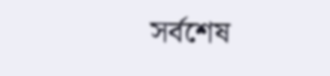সর্বশেষ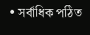• সর্বাধিক পঠিত